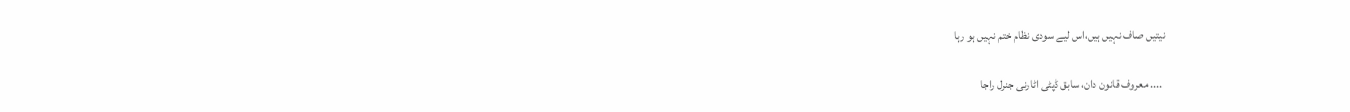نیتیں صاف نہیں ہیں،اس لیے سودی نظام ختم نہیں ہو رہا

 .... معروف قانون دان، سابق ڈپٹی اٹارنی جنرل راجا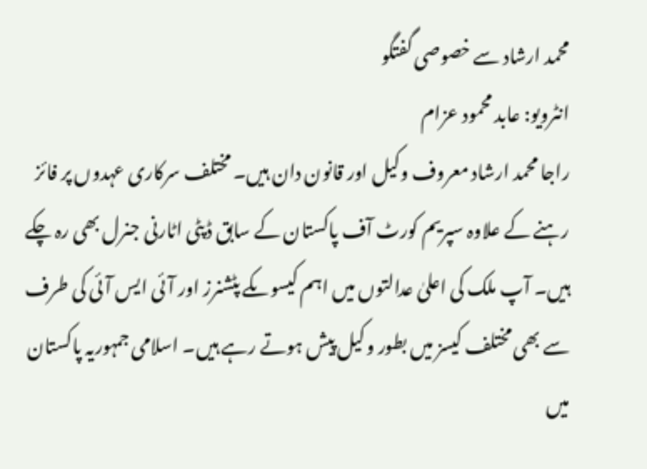محمد ارشاد سے خصوصی گفتگو
انٹرویو: عابد محمود عزام
راجا محمد ارشاد معروف وکیل اور قانون دان ہیں۔ مختلف سرکاری عہدوں پر فائز رہنے کے علاوہ سپریم کورٹ آف پاکستان کے سابق ڈپٹی اٹارنی جنرل بھی رہ چکے ہیں۔ آپ ملک کی اعلیٰ عدالتوں میں اہم کیسوںکے پٹشنرز اور آئی ایس آئی کی طرف سے بھی مختلف کیسز میں بطور وکیل پیش ہوتے رہے ہیں۔ اسلامی جمہوریہ پاکستان میں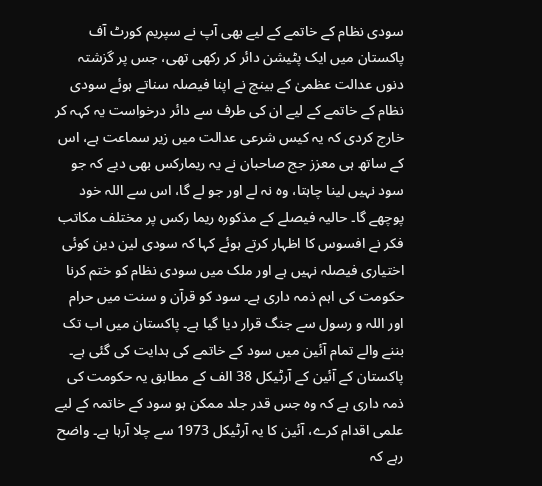سودی نظام کے خاتمے کے لیے بھی آپ نے سپریم کورٹ آف پاکستان میں ایک پٹیشن دائر کر رکھی تھی، جس پر گزشتہ دنوں عدالت عظمیٰ کے بینچ نے اپنا فیصلہ سناتے ہوئے سودی نظام کے خاتمے کے لیے ان کی طرف سے دائر درخواست یہ کہہ کر خارج کردی کہ یہ کیس شرعی عدالت میں زیر سماعت ہے، اس کے ساتھ ہی معزز جج صاحبان نے یہ ریمارکس بھی دیے کہ جو سود نہیں لینا چاہتا، وہ نہ لے اور جو لے گا، اس سے اللہ خود پوچھے گا۔ حالیہ فیصلے کے مذکورہ ریما رکس پر مختلف مکاتب فکر نے افسوس کا اظہار کرتے ہوئے کہا کہ سودی لین دین کوئی اختیاری فیصلہ نہیں ہے اور ملک میں سودی نظام کو ختم کرنا حکومت کی اہم ذمہ داری ہے۔ سود کو قرآن و سنت میں حرام اور اللہ و رسول سے جنگ قرار دیا گیا ہے۔ پاکستان میں اب تک بننے والے تمام آئین میں سود کے خاتمے کی ہدایت کی گئی ہے۔ پاکستان کے آئین کے آرٹیکل 38 الف کے مطابق یہ حکومت کی ذمہ داری ہے کہ وہ جس قدر جلد ممکن ہو سود کے خاتمہ کے لیے علمی اقدام کرے، آئین کا یہ آرٹیکل 1973 سے چلا آرہا ہے۔ واضح رہے کہ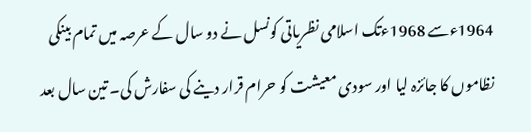1964ءسے 1968ءتک اسلامی نظریاتی کونسل نے دو سال کے عرصہ میں تمام بینکی نظاموں کا جائزہ لیا اور سودی معیشت کو حرام قرار دینے کی سفارش کی۔ تین سال بعد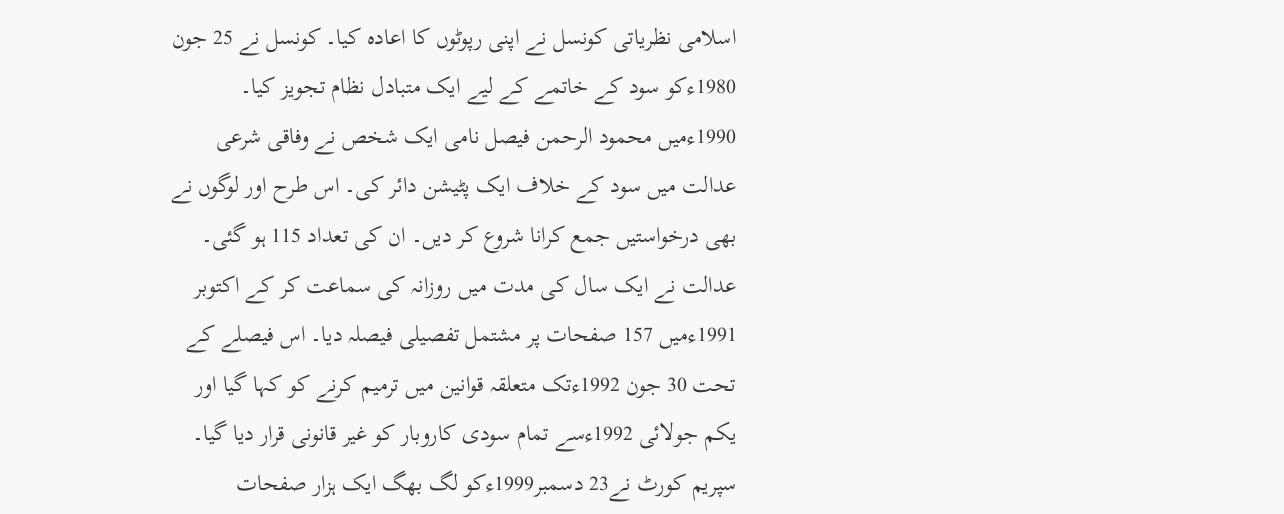اسلامی نظریاتی کونسل نے اپنی رپوٹوں کا اعادہ کیا۔ کونسل نے 25 جون 1980ءکو سود کے خاتمے کے لیے ایک متبادل نظام تجویز کیا۔ 1990ءمیں محمود الرحمن فیصل نامی ایک شخص نے وفاقی شرعی عدالت میں سود کے خلاف ایک پٹیشن دائر کی۔ اس طرح اور لوگوں نے بھی درخواستیں جمع کرانا شروع کر دیں۔ ان کی تعداد 115 ہو گئی۔ عدالت نے ایک سال کی مدت میں روزانہ کی سماعت کر کے اکتوبر 1991ءمیں 157 صفحات پر مشتمل تفصیلی فیصلہ دیا۔ اس فیصلے کے تحت 30 جون 1992ءتک متعلقہ قوانین میں ترمیم کرنے کو کہا گیا اور یکم جولائی 1992ءسے تمام سودی کاروبار کو غیر قانونی قرار دیا گیا۔ سپریم کورٹ نے23 دسمبر1999ءکو لگ بھگ ایک ہزار صفحات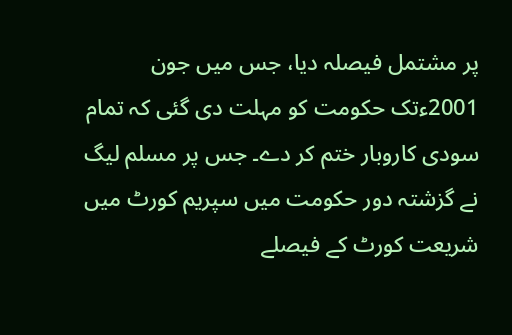پر مشتمل فیصلہ دیا، جس میں جون 2001ءتک حکومت کو مہلت دی گئی کہ تمام سودی کاروبار ختم کر دے۔ جس پر مسلم لیگ نے گزشتہ دور حکومت میں سپریم کورٹ میں شریعت کورٹ کے فیصلے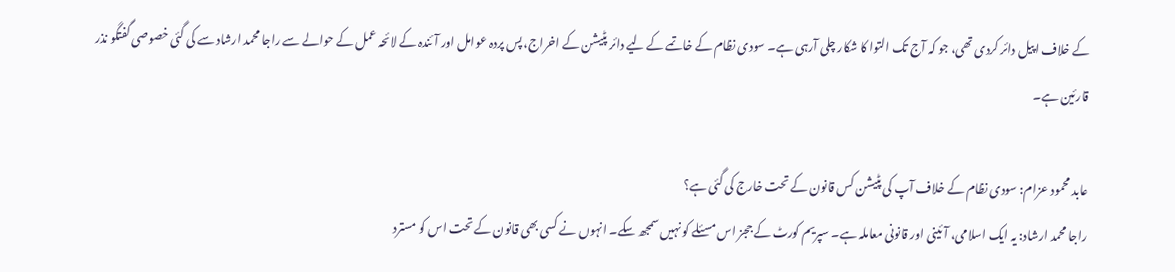کے خلاف اپیل دائر کردی تھی، جو کہ آج تک التوا کا شکار چلی آرہی ہے۔ سودی نظام کے خاتمے کے لیے دائر پٹیشن کے اخراج، پس پردہ عوامل اور آئندہ کے لائحہ عمل کے حوالے سے راجا محمد ارشاد سے کی گئی خصوصی گفتگو نذر قارئین ہے۔

عابد محمود عزام: سودی نظام کے خلاف آپ کی پٹیشن کس قانون کے تحت خارج کی گئی ہے؟
راجا محمد ارشاد: یہ ایک اسلامی، آئینی اور قانونی معاملہ ہے۔ سپریم کورٹ کے ججز اس مسئلے کو نہیں سمجھ سکے۔ انہوں نے کسی بھی قانون کے تحت اس کو مسترد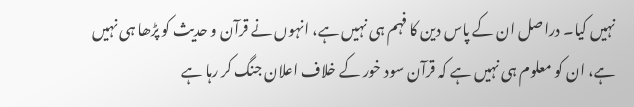نہیں کیا۔ دراصل ان کے پاس دین کا فہم ہی نہیں ہے، انہوں نے قرآن و حدیث کو پڑھا ہی نہیں ہے، ان کو معلوم ہی نہیں ہے کہ قرآن سود خور کے خلاف اعلان جنگ کر رہا ہے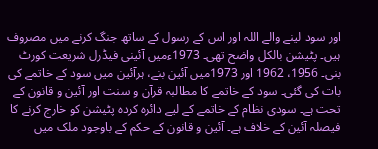اور سود لینے والے اللہ اور اس کے رسول کے ساتھ جنگ کرنے میں مصروف ہیں۔ پٹیشن بالکل واضح تھی۔ 1973ءمیں آئینی فیڈرل شریعت کورٹ بنی۔ 1956، 1962 اور 1973میں آئین بنے، ہرآئین میں سود کے خاتمے کی بات کی گئی۔ سود کے خاتمے کا مطالبہ قرآن و سنت اور آئین و قانون کے تحت ہے۔ سودی نظام کے خاتمے کے لیے دائرہ کردہ پٹیشن کو خارج کرنے کا فیصلہ آئین کے خلاف ہے۔ آئین و قانون کے حکم کے باوجود ملک میں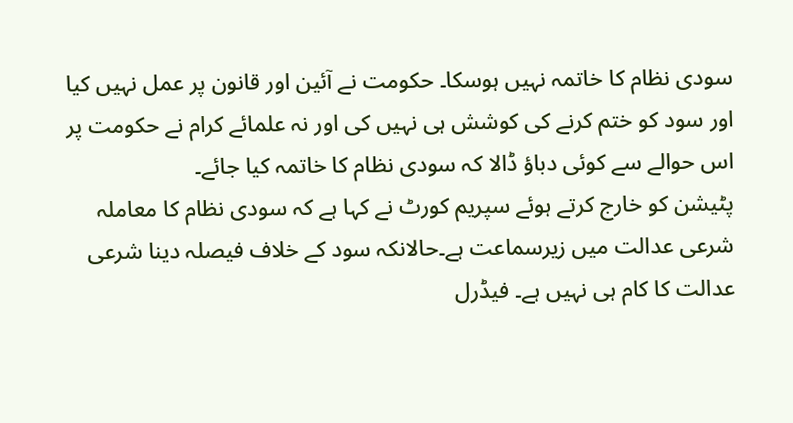سودی نظام کا خاتمہ نہیں ہوسکا۔ حکومت نے آئین اور قانون پر عمل نہیں کیا اور سود کو ختم کرنے کی کوشش ہی نہیں کی اور نہ علمائے کرام نے حکومت پر اس حوالے سے کوئی دباؤ ڈالا کہ سودی نظام کا خاتمہ کیا جائے۔
پٹیشن کو خارج کرتے ہوئے سپریم کورٹ نے کہا ہے کہ سودی نظام کا معاملہ شرعی عدالت میں زیرسماعت ہے۔حالانکہ سود کے خلاف فیصلہ دینا شرعی عدالت کا کام ہی نہیں ہے۔ فیڈرل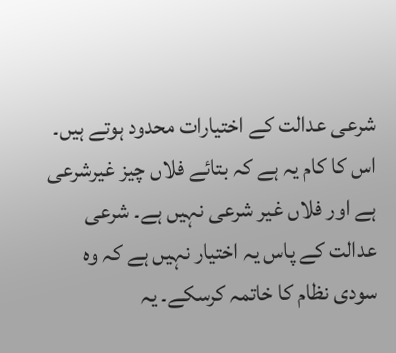شرعی عدالت کے اختیارات محدود ہوتے ہیں۔ اس کا کام یہ ہے کہ بتائے فلاں چیز غیرشرعی ہے اور فلاں غیر شرعی نہیں ہے۔ شرعی عدالت کے پاس یہ اختیار نہیں ہے کہ وہ سودی نظام کا خاتمہ کرسکے۔ یہ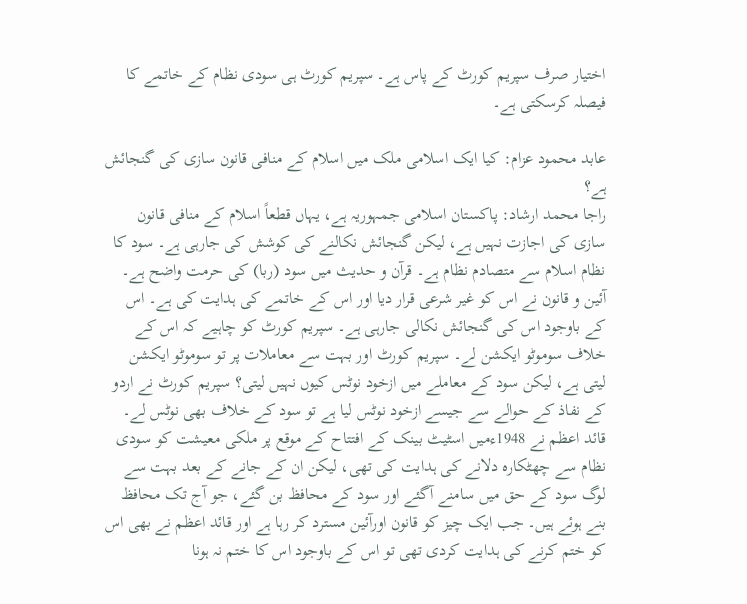اختیار صرف سپریم کورٹ کے پاس ہے۔ سپریم کورٹ ہی سودی نظام کے خاتمے کا فیصلہ کرسکتی ہے۔

عابد محمود عزام: کیا ایک اسلامی ملک میں اسلام کے منافی قانون سازی کی گنجائش ہے؟
راجا محمد ارشاد: پاکستان اسلامی جمہوریہ ہے، یہاں قطعاً اسلام کے منافی قانون سازی کی اجازت نہیں ہے، لیکن گنجائش نکالنے کی کوشش کی جارہی ہے۔ سود کا نظام اسلام سے متصادم نظام ہے۔ قرآن و حدیث میں سود (ربا) کی حرمت واضح ہے۔ آئین و قانون نے اس کو غیر شرعی قرار دیا اور اس کے خاتمے کی ہدایت کی ہے۔ اس کے باوجود اس کی گنجائش نکالی جارہی ہے۔ سپریم کورٹ کو چاہیے کہ اس کے خلاف سوموٹو ایکشن لے۔ سپریم کورٹ اور بہت سے معاملات پر تو سوموٹو ایکشن لیتی ہے، لیکن سود کے معاملے میں ازخود نوٹس کیوں نہیں لیتی؟ سپریم کورٹ نے اردو کے نفاذ کے حوالے سے جیسے ازخود نوٹس لیا ہے تو سود کے خلاف بھی نوٹس لے۔ قائد اعظم نے 1948ءمیں اسٹیٹ بینک کے افتتاح کے موقع پر ملکی معیشت کو سودی نظام سے چھٹکارہ دلانے کی ہدایت کی تھی، لیکن ان کے جانے کے بعد بہت سے لوگ سود کے حق میں سامنے آگئے اور سود کے محافظ بن گئے، جو آج تک محافظ بنے ہوئے ہیں۔ جب ایک چیز کو قانون اورآئین مسترد کر رہا ہے اور قائد اعظم نے بھی اس کو ختم کرنے کی ہدایت کردی تھی تو اس کے باوجود اس کا ختم نہ ہونا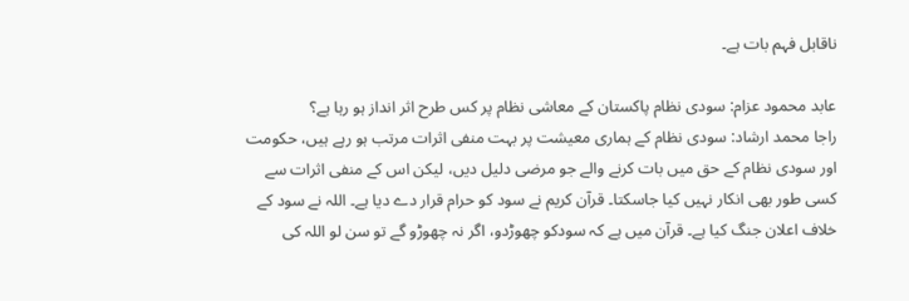ناقابل فہم بات ہے۔

عابد محمود عزام: سودی نظام پاکستان کے معاشی نظام پر کس طرح اثر انداز ہو رہا ہے؟
راجا محمد ارشاد: سودی نظام کے ہماری معیشت پر بہت منفی اثرات مرتب ہو رہے ہیں، حکومت اور سودی نظام کے حق میں بات کرنے والے جو مرضی دلیل دیں، لیکن اس کے منفی اثرات سے کسی طور بھی انکار نہیں کیا جاسکتا۔ قرآن کریم نے سود کو حرام قرار دے دیا ہے۔ اللہ نے سود کے خلاف اعلان جنگ کیا ہے۔ قرآن میں ہے کہ سودکو چھوڑدو، اگر نہ چھوڑو گے تو سن لو اللہ کی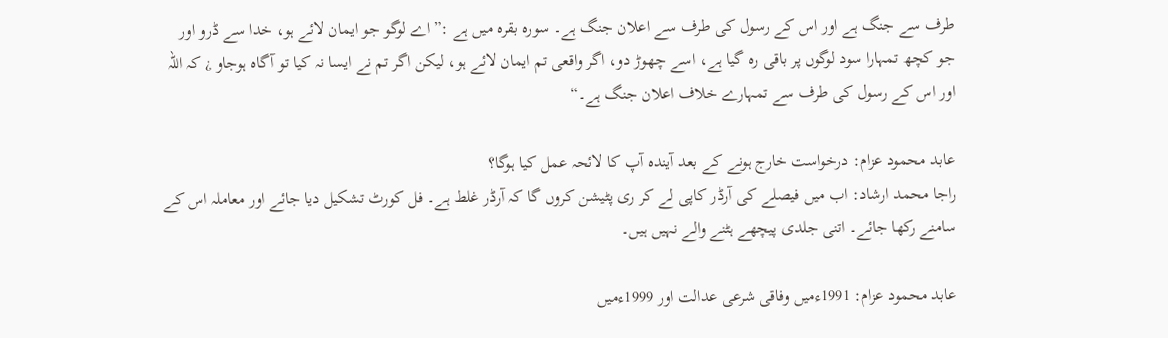طرف سے جنگ ہے اور اس کے رسول کی طرف سے اعلان جنگ ہے۔ سورہ بقرہ میں ہے :”اے لوگو جو ایمان لائے ہو، خدا سے ڈرو اور جو کچھ تمہارا سود لوگوں پر باقی رہ گیا ہے، اسے چھوڑ دو، اگر واقعی تم ایمان لائے ہو، لیکن اگر تم نے ایسا نہ کیا تو آگاہ ہوجاو ¿ کہ اللہ اور اس کے رسول کی طرف سے تمہارے خلاف اعلان جنگ ہے۔“

عابد محمود عزام: درخواست خارج ہونے کے بعد آیندہ آپ کا لائحہ عمل کیا ہوگا؟
راجا محمد ارشاد: اب میں فیصلے کی آرڈر کاپی لے کر ری پٹیشن کروں گا کہ آرڈر غلط ہے۔ فل کورٹ تشکیل دیا جائے اور معاملہ اس کے سامنے رکھا جائے۔ اتنی جلدی پیچھے ہٹنے والے نہیں ہیں۔

عابد محمود عزام: 1991ءمیں وفاقی شرعی عدالت اور 1999ءمیں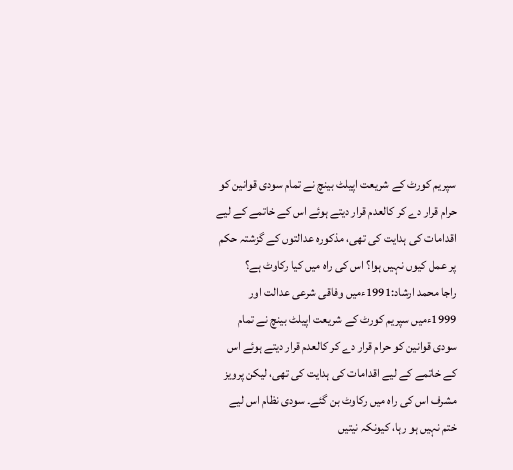سپریم کورٹ کے شریعت اپیلٹ بینچ نے تمام سودی قوانین کو حرام قرار دے کر کالعدم قرار دیتے ہوئے اس کے خاتمے کے لیے اقدامات کی ہدایت کی تھی، مذکورہ عدالتوں کے گزشتہ حکم پر عمل کیوں نہیں ہوا؟ اس کی راہ میں کیا رکاوٹ ہے؟
راجا محمد ارشاد:1991ءمیں وفاقی شرعی عدالت اور 1999ءمیں سپریم کورٹ کے شریعت اپیلٹ بینچ نے تمام سودی قوانین کو حرام قرار دے کر کالعدم قرار دیتے ہوئے اس کے خاتمے کے لیے اقدامات کی ہدایت کی تھی، لیکن پرویز مشرف اس کی راہ میں رکاوٹ بن گئے۔ سودی نظام اس لیے ختم نہیں ہو رہا، کیونکہ نیتیں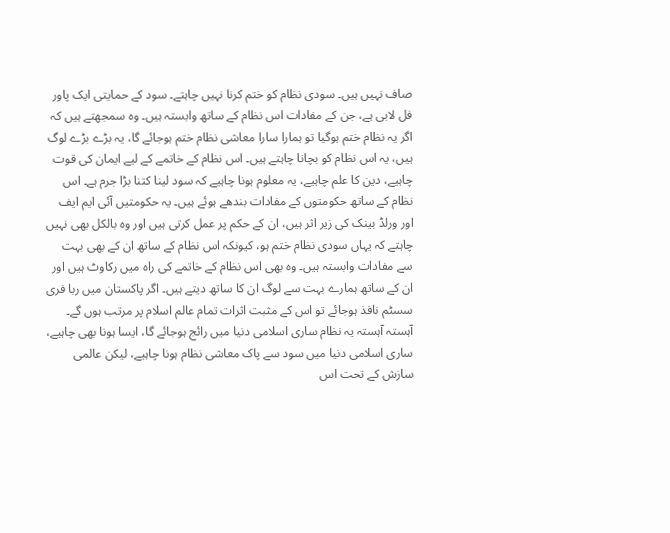صاف نہیں ہیں۔ سودی نظام کو ختم کرنا نہیں چاہتے۔ سود کے حمایتی ایک پاور فل لابی ہے، جن کے مفادات اس نظام کے ساتھ وابستہ ہیں۔ وہ سمجھتے ہیں کہ اگر یہ نظام ختم ہوگیا تو ہمارا سارا معاشی نظام ختم ہوجائے گا، یہ بڑے بڑے لوگ ہیں، یہ اس نظام کو بچانا چاہتے ہیں۔ اس نظام کے خاتمے کے لیے ایمان کی قوت چاہیے، دین کا علم چاہیے، یہ معلوم ہونا چاہیے کہ سود لینا کتنا بڑا جرم ہے۔ اس نظام کے ساتھ حکومتوں کے مفادات بندھے ہوئے ہیں۔ یہ حکومتیں آئی ایم ایف اور ورلڈ بینک کی زیر اثر ہیں، ان کے حکم پر عمل کرتی ہیں اور وہ بالکل بھی نہیں چاہتے کہ یہاں سودی نظام ختم ہو، کیونکہ اس نظام کے ساتھ ان کے بھی بہت سے مفادات وابستہ ہیں۔ وہ بھی اس نظام کے خاتمے کی راہ میں رکاوٹ ہیں اور ان کے ساتھ ہمارے بہت سے لوگ ان کا ساتھ دیتے ہیں۔ اگر پاکستان میں ربا فری سسٹم نافذ ہوجائے تو اس کے مثبت اثرات تمام عالم اسلام پر مرتب ہوں گے۔ آہستہ آہستہ یہ نظام ساری اسلامی دنیا میں رائج ہوجائے گا، ایسا ہونا بھی چاہیے، ساری اسلامی دنیا میں سود سے پاک معاشی نظام ہونا چاہیے، لیکن عالمی سازش کے تحت اس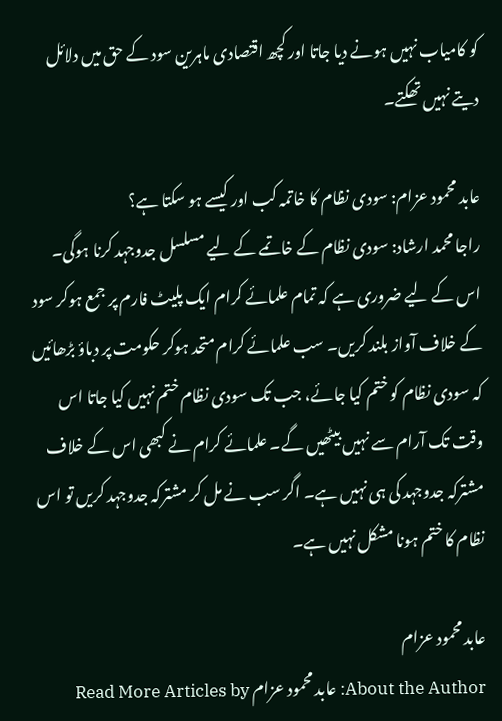کو کامیاب نہیں ہونے دیا جاتا اور کچھ اقتصادی ماہرین سود کے حق میں دلائل دیتے نہیں تھکتے۔

عابد محمود عزام: سودی نظام کا خاتمہ کب اور کیسے ہو سکتا ہے؟
راجا محمد ارشاد: سودی نظام کے خاتمے کے لیے مسلسل جدوجہد کرنا ہوگی۔ اس کے لیے ضروری ہے کہ تمام علمائے کرام ایک پلیٹ فارم پر جمع ہوکر سود کے خلاف آواز بلند کریں۔ سب علمائے کرام متحد ہوکر حکومت پر دباؤ بڑھائیں کہ سودی نظام کو ختم کیا جائے، جب تک سودی نظام ختم نہیں کیا جاتا اس وقت تک آرام سے نہیں بیٹھیں گے۔ علمائے کرام نے کبھی اس کے خلاف مشترکہ جدوجہد کی ہی نہیں ہے۔ اگر سب نے مل کر مشترکہ جدوجہد کریں تو اس نظام کا ختم ہونا مشکل نہیں ہے۔

عابد محمود عزام
About the Author: عابد محمود عزام Read More Articles by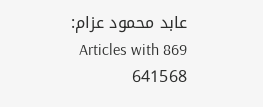عابد محمود عزام: 869 Articles with 641568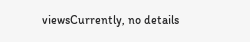viewsCurrently, no details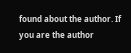found about the author. If you are the author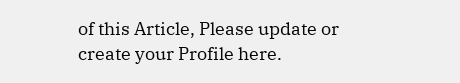of this Article, Please update or create your Profile here.